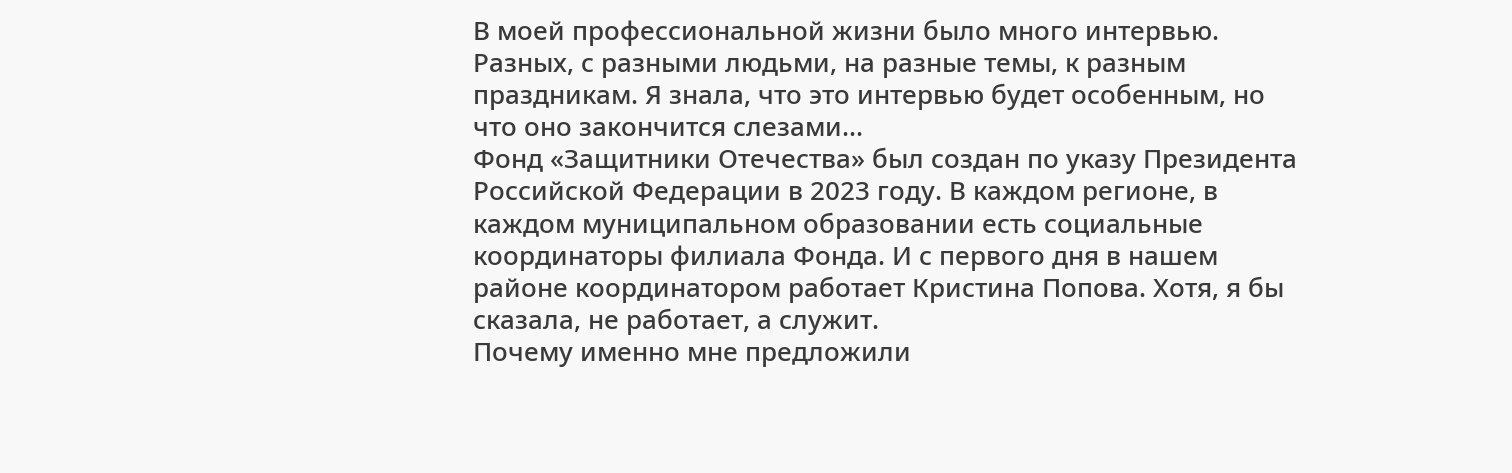В моей профессиональной жизни было много интервью. Разных, с разными людьми, на разные темы, к разным праздникам. Я знала, что это интервью будет особенным, но что оно закончится слезами...
Фонд «Защитники Отечества» был создан по указу Президента Российской Федерации в 2023 году. В каждом регионе, в каждом муниципальном образовании есть социальные координаторы филиала Фонда. И с первого дня в нашем районе координатором работает Кристина Попова. Хотя, я бы сказала, не работает, а служит.
Почему именно мне предложили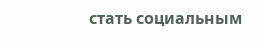стать социальным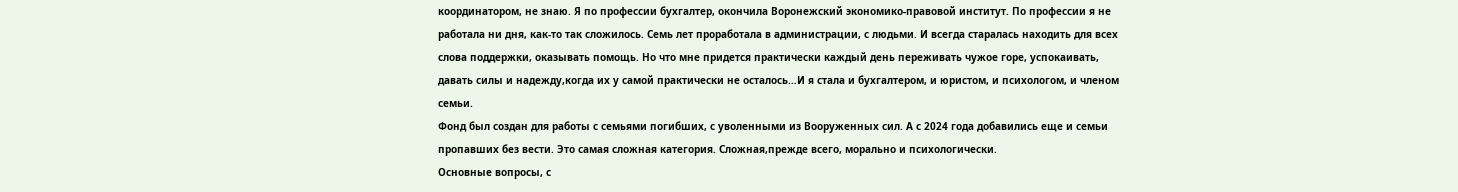координатором, не знаю. Я по профессии бухгалтер, окончила Воронежский экономико-правовой институт. По профессии я не работала ни дня, как-то так сложилось. Семь лет проработала в администрации, с людьми. И всегда старалась находить для всех слова поддержки, оказывать помощь. Но что мне придется практически каждый день переживать чужое горе, успокаивать, давать силы и надежду,когда их у самой практически не осталось…И я стала и бухгалтером, и юристом, и психологом, и членом семьи.
Фонд был создан для работы с семьями погибших, с уволенными из Вооруженных сил. А с 2024 года добавились еще и семьи пропавших без вести. Это самая сложная категория. Сложная,прежде всего, морально и психологически.
Основные вопросы, с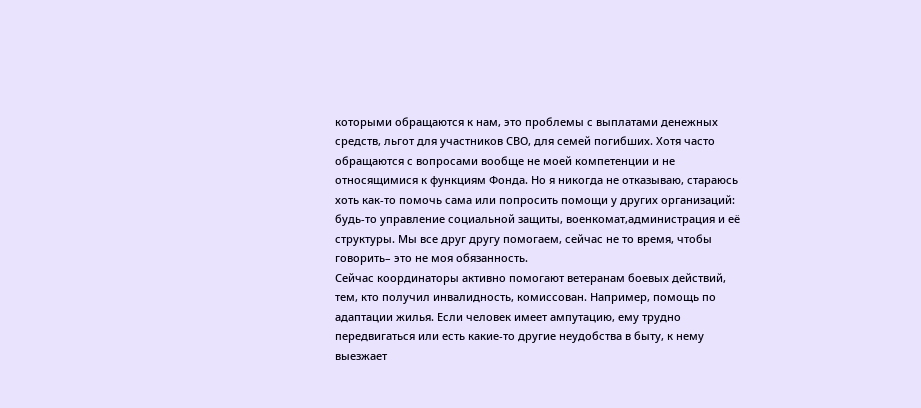которыми обращаются к нам, это проблемы с выплатами денежных средств, льгот для участников СВО, для семей погибших. Хотя часто обращаются с вопросами вообще не моей компетенции и не относящимися к функциям Фонда. Но я никогда не отказываю, стараюсь хоть как-то помочь сама или попросить помощи у других организаций: будь-то управление социальной защиты, военкомат,администрация и её структуры. Мы все друг другу помогаем, сейчас не то время, чтобы говорить– это не моя обязанность.
Сейчас координаторы активно помогают ветеранам боевых действий, тем, кто получил инвалидность, комиссован. Например, помощь по адаптации жилья. Если человек имеет ампутацию, ему трудно передвигаться или есть какие-то другие неудобства в быту, к нему выезжает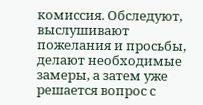комиссия. Обследуют, выслушивают пожелания и просьбы, делают необходимые замеры, а затем уже решается вопрос с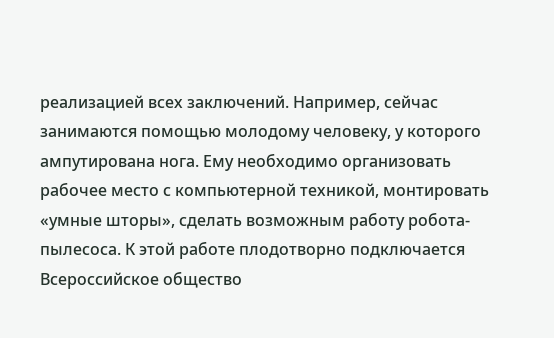реализацией всех заключений. Например, сейчас занимаются помощью молодому человеку, у которого ампутирована нога. Ему необходимо организовать рабочее место с компьютерной техникой, монтировать «умные шторы», сделать возможным работу робота-пылесоса. К этой работе плодотворно подключается Всероссийское общество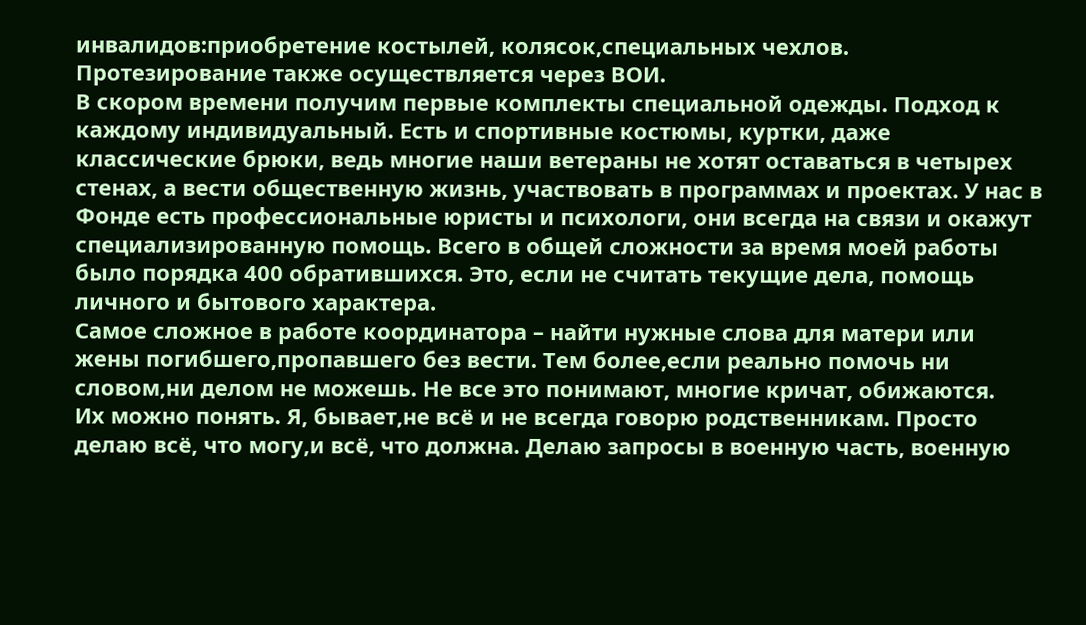инвалидов:приобретение костылей, колясок,специальных чехлов. Протезирование также осуществляется через ВОИ.
В скором времени получим первые комплекты специальной одежды. Подход к каждому индивидуальный. Есть и спортивные костюмы, куртки, даже классические брюки, ведь многие наши ветераны не хотят оставаться в четырех стенах, а вести общественную жизнь, участвовать в программах и проектах. У нас в Фонде есть профессиональные юристы и психологи, они всегда на связи и окажут специализированную помощь. Всего в общей сложности за время моей работы было порядка 400 обратившихся. Это, если не считать текущие дела, помощь личного и бытового характера.
Самое сложное в работе координатора – найти нужные слова для матери или жены погибшего,пропавшего без вести. Тем более,если реально помочь ни словом,ни делом не можешь. Не все это понимают, многие кричат, обижаются.
Их можно понять. Я, бывает,не всё и не всегда говорю родственникам. Просто делаю всё, что могу,и всё, что должна. Делаю запросы в военную часть, военную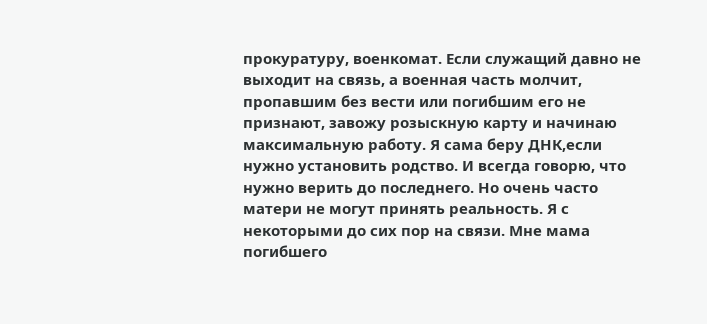прокуратуру, военкомат. Если служащий давно не выходит на связь, а военная часть молчит, пропавшим без вести или погибшим его не признают, завожу розыскную карту и начинаю максимальную работу. Я сама беру ДНК,если нужно установить родство. И всегда говорю, что нужно верить до последнего. Но очень часто матери не могут принять реальность. Я с некоторыми до сих пор на связи. Мне мама погибшего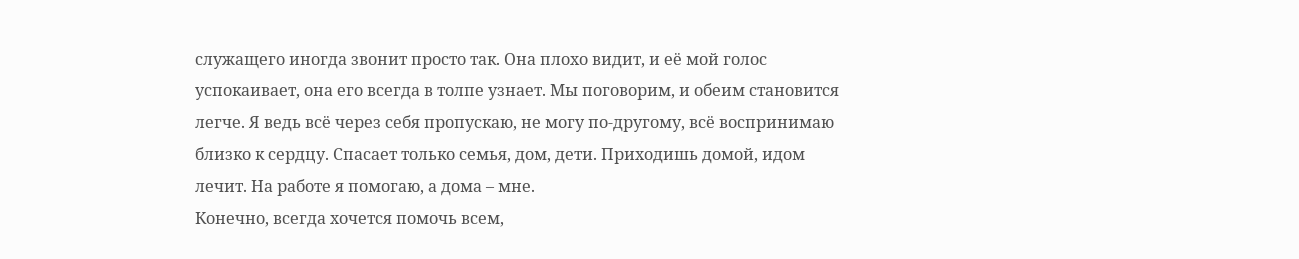служащего иногда звонит просто так. Она плохо видит, и её мой голос успокаивает, она его всегда в толпе узнает. Мы поговорим, и обеим становится легче. Я ведь всё через себя пропускаю, не могу по-другому, всё воспринимаю близко к сердцу. Спасает только семья, дом, дети. Приходишь домой, идом лечит. На работе я помогаю, а дома – мне.
Конечно, всегда хочется помочь всем,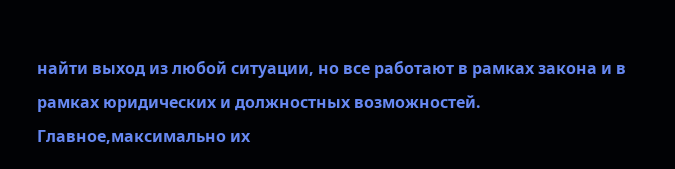найти выход из любой ситуации, но все работают в рамках закона и в рамках юридических и должностных возможностей. Главное,максимально их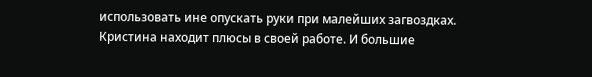использовать ине опускать руки при малейших загвоздках. Кристина находит плюсы в своей работе. И большие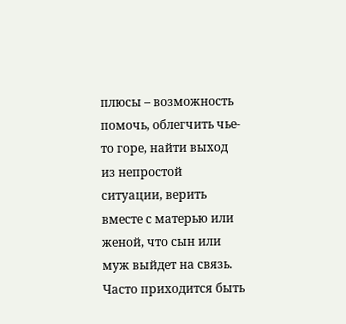плюсы – возможность помочь, облегчить чье-то горе, найти выход из непростой ситуации, верить вместе с матерью или женой, что сын или муж выйдет на связь. Часто приходится быть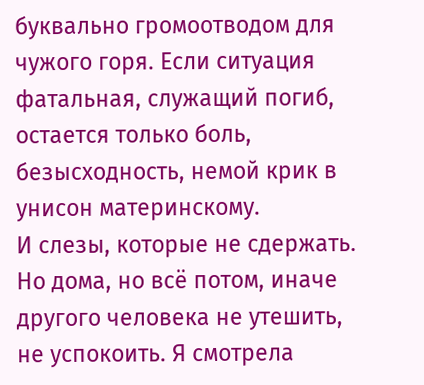буквально громоотводом для чужого горя. Если ситуация фатальная, служащий погиб, остается только боль, безысходность, немой крик в унисон материнскому.
И слезы, которые не сдержать. Но дома, но всё потом, иначе другого человека не утешить, не успокоить. Я смотрела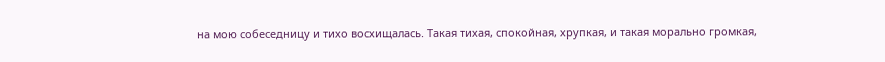на мою собеседницу и тихо восхищалась. Такая тихая, спокойная, хрупкая, и такая морально громкая,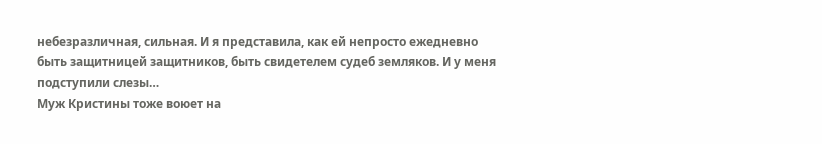небезразличная, сильная. И я представила, как ей непросто ежедневно быть защитницей защитников, быть свидетелем судеб земляков. И у меня подступили слезы…
Муж Кристины тоже воюет на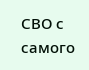СВО с самого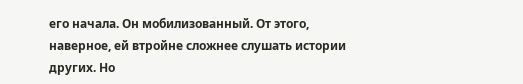его начала. Он мобилизованный. От этого, наверное, ей втройне сложнее слушать истории других. Но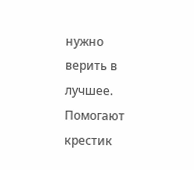нужно верить в лучшее. Помогают крестик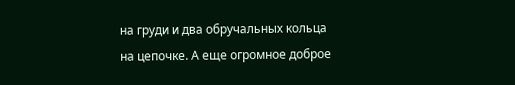на груди и два обручальных кольца на цепочке. А еще огромное доброе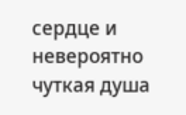сердце и невероятно чуткая душа